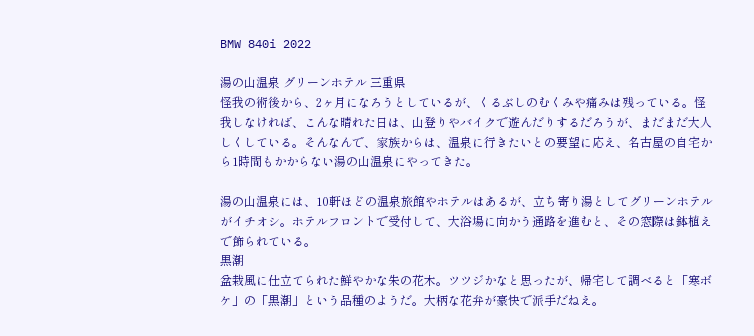BMW 840i 2022

湯の山温泉 グリーンホテル 三重県
怪我の術後から、2ヶ月になろうとしているが、くるぶしのむくみや痛みは残っている。怪我しなければ、こんな晴れた日は、山登りやバイクで遊んだりするだろうが、まだまだ大人しくしている。そんなんで、家族からは、温泉に行きたいとの要望に応え、名古屋の自宅から1時間もかからない湯の山温泉にやってきた。

湯の山温泉には、10軒ほどの温泉旅館やホテルはあるが、立ち寄り湯としてグリーンホテルがイチオシ。ホテルフロントで受付して、大浴場に向かう通路を進むと、その窓際は鉢植えで飾られている。
黒潮
盆栽風に仕立てられた鮮やかな朱の花木。ツツジかなと思ったが、帰宅して調べると「寒ボケ」の「黒潮」という品種のようだ。大柄な花弁が豪快で派手だねえ。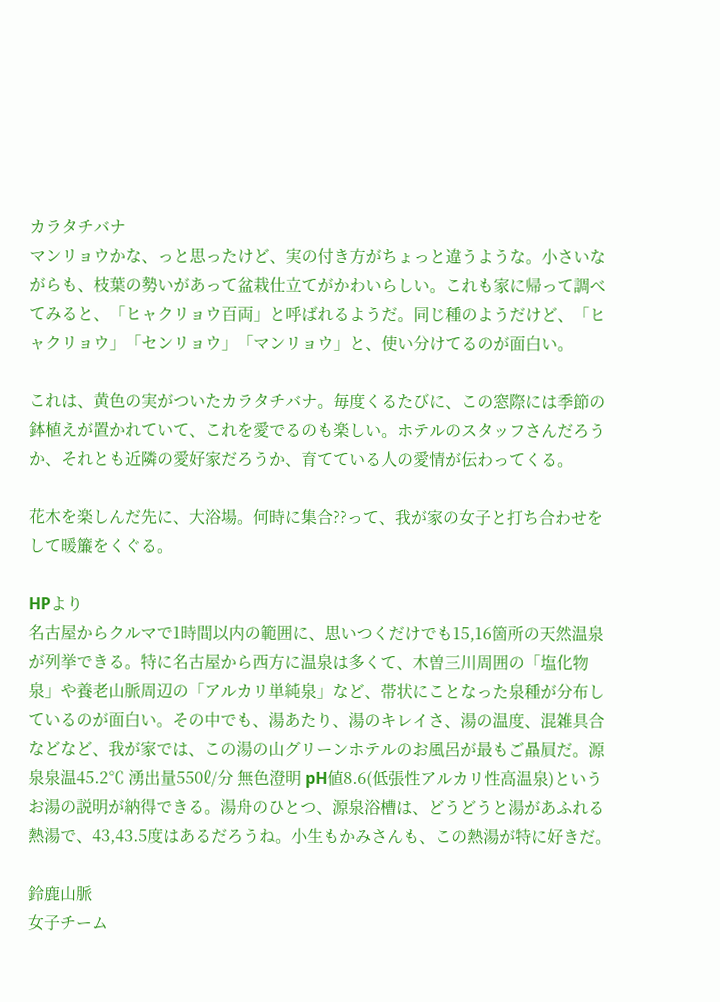カラタチバナ
マンリョウかな、っと思ったけど、実の付き方がちょっと違うような。小さいながらも、枝葉の勢いがあって盆栽仕立てがかわいらしい。これも家に帰って調べてみると、「ヒャクリョウ百両」と呼ばれるようだ。同じ種のようだけど、「ヒャクリョウ」「センリョウ」「マンリョウ」と、使い分けてるのが面白い。

これは、黄色の実がついたカラタチバナ。毎度くるたびに、この窓際には季節の鉢植えが置かれていて、これを愛でるのも楽しい。ホテルのスタッフさんだろうか、それとも近隣の愛好家だろうか、育てている人の愛情が伝わってくる。

花木を楽しんだ先に、大浴場。何時に集合??って、我が家の女子と打ち合わせをして暖簾をくぐる。

HPより
名古屋からクルマで1時間以内の範囲に、思いつくだけでも15,16箇所の天然温泉が列挙できる。特に名古屋から西方に温泉は多くて、木曽三川周囲の「塩化物泉」や養老山脈周辺の「アルカリ単純泉」など、帯状にことなった泉種が分布しているのが面白い。その中でも、湯あたり、湯のキレイさ、湯の温度、混雑具合などなど、我が家では、この湯の山グリーンホテルのお風呂が最もご贔屓だ。源泉泉温45.2℃ 湧出量550ℓ/分 無色澄明 pH値8.6(低張性アルカリ性高温泉)というお湯の説明が納得できる。湯舟のひとつ、源泉浴槽は、どうどうと湯があふれる熱湯で、43,43.5度はあるだろうね。小生もかみさんも、この熱湯が特に好きだ。

鈴鹿山脈
女子チーム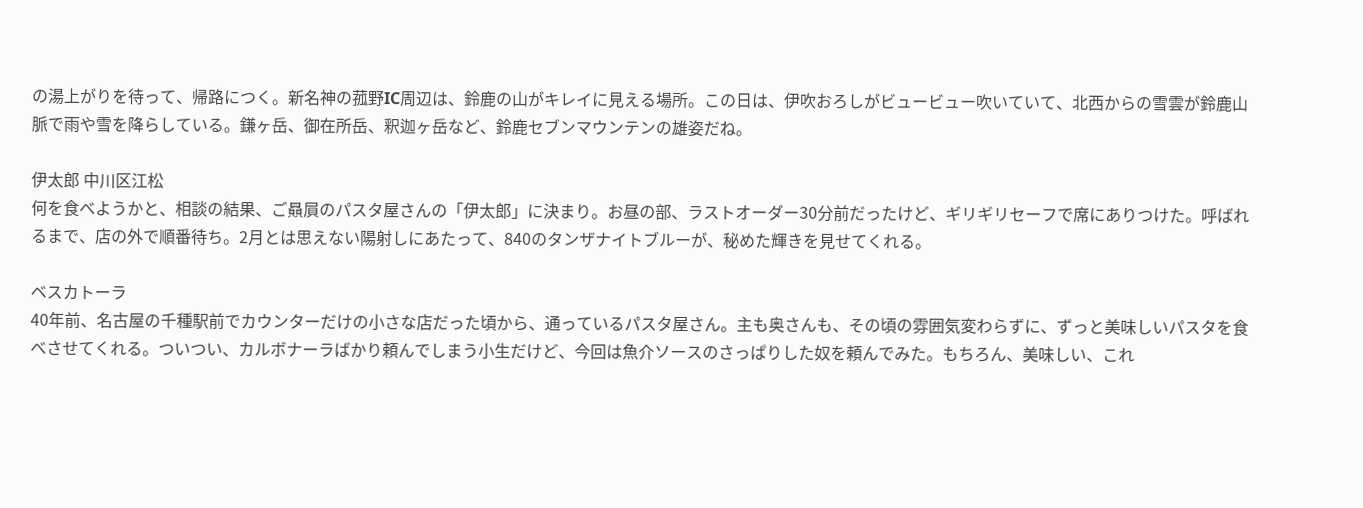の湯上がりを待って、帰路につく。新名神の菰野IC周辺は、鈴鹿の山がキレイに見える場所。この日は、伊吹おろしがビュービュー吹いていて、北西からの雪雲が鈴鹿山脈で雨や雪を降らしている。鎌ヶ岳、御在所岳、釈迦ヶ岳など、鈴鹿セブンマウンテンの雄姿だね。

伊太郎 中川区江松
何を食べようかと、相談の結果、ご贔屓のパスタ屋さんの「伊太郎」に決まり。お昼の部、ラストオーダー30分前だったけど、ギリギリセーフで席にありつけた。呼ばれるまで、店の外で順番待ち。2月とは思えない陽射しにあたって、840のタンザナイトブルーが、秘めた輝きを見せてくれる。

ベスカトーラ
40年前、名古屋の千種駅前でカウンターだけの小さな店だった頃から、通っているパスタ屋さん。主も奥さんも、その頃の雰囲気変わらずに、ずっと美味しいパスタを食べさせてくれる。ついつい、カルボナーラばかり頼んでしまう小生だけど、今回は魚介ソースのさっぱりした奴を頼んでみた。もちろん、美味しい、これ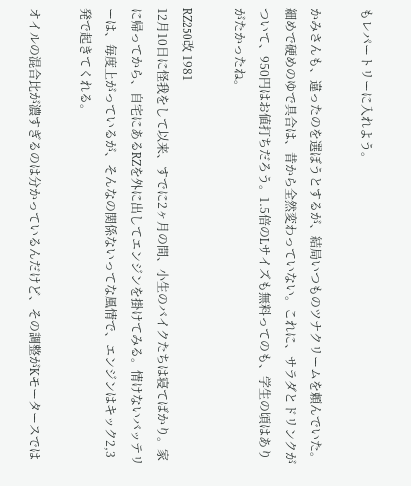もレパートリーに入れよう。

かみさんも、違ったのを選ぼうとするが、結局いつものツナクリームを頼んでいた。細めで硬めのゆで具合は、昔から全然変わっていない。これに、サラダとドリンクがついて、950円はお値打ちだろう。1.5倍のLサイズも無料ってのも、学生の頃はありがたかったね。

RZ250改 1981
12月10日に怪我をして以来、すでに2ヶ月の間、小生のバイクたちは寝てばかり。家に帰ってから、自宅にあるRZを外に出してエンジンを掛けてみる。情けないバッテリーは、毎度上がっているが、そんなの関係ないってな風情で、エンジンはキック2,3発で起きてくれる。

オイルの混合比が濃すぎるのは分かっているんだけど、その調整がKモータースでは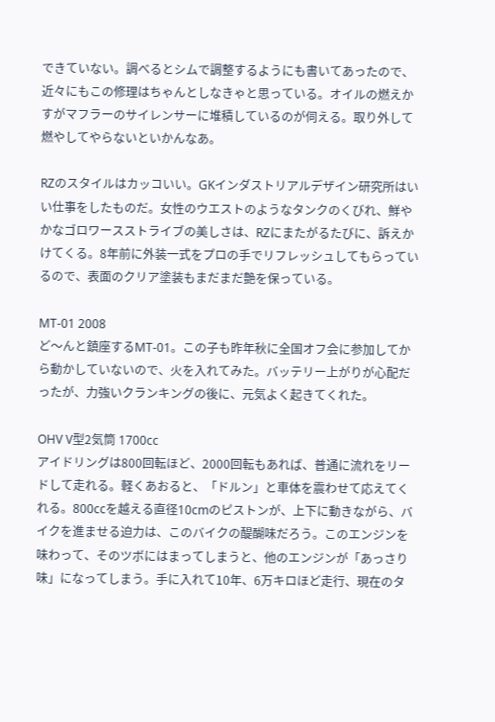できていない。調べるとシムで調整するようにも書いてあったので、近々にもこの修理はちゃんとしなきゃと思っている。オイルの燃えかすがマフラーのサイレンサーに堆積しているのが伺える。取り外して燃やしてやらないといかんなあ。

RZのスタイルはカッコいい。GKインダストリアルデザイン研究所はいい仕事をしたものだ。女性のウエストのようなタンクのくびれ、鮮やかなゴロワースストライブの美しさは、RZにまたがるたびに、訴えかけてくる。8年前に外装一式をプロの手でリフレッシュしてもらっているので、表面のクリア塗装もまだまだ艶を保っている。

MT-01 2008
ど〜んと鎮座するMT-01。この子も昨年秋に全国オフ会に参加してから動かしていないので、火を入れてみた。バッテリー上がりが心配だったが、力強いクランキングの後に、元気よく起きてくれた。

OHV V型2気筒 1700cc
アイドリングは800回転ほど、2000回転もあれば、普通に流れをリードして走れる。軽くあおると、「ドルン」と車体を震わせて応えてくれる。800ccを越える直径10cmのピストンが、上下に動きながら、バイクを進ませる迫力は、このバイクの醍醐味だろう。このエンジンを味わって、そのツボにはまってしまうと、他のエンジンが「あっさり味」になってしまう。手に入れて10年、6万キロほど走行、現在のタ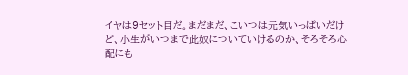イヤは9セット目だ。まだまだ、こいつは元気いっぱいだけど、小生がいつまで此奴についていけるのか、そろそろ心配にも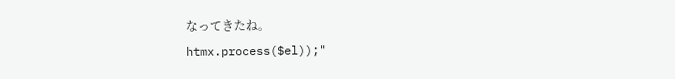なってきたね。
htmx.process($el));"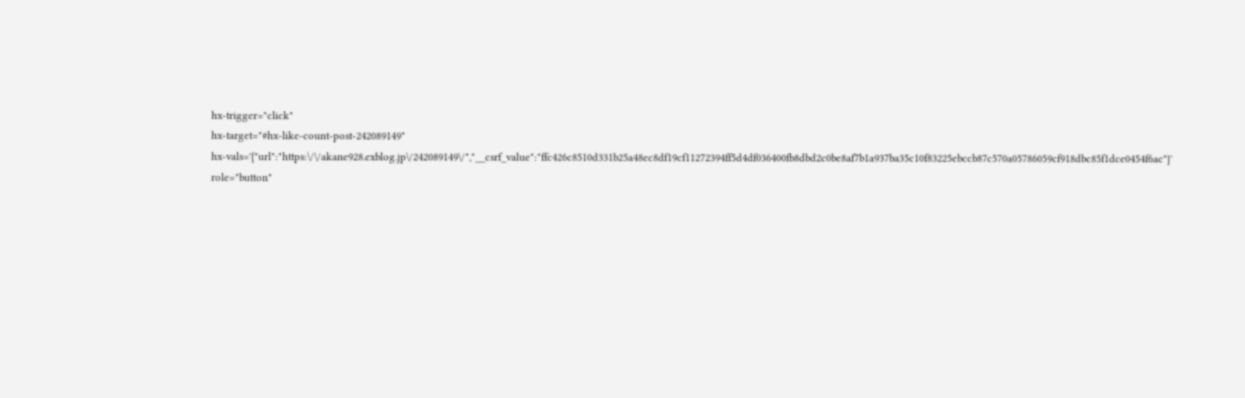hx-trigger="click"
hx-target="#hx-like-count-post-242089149"
hx-vals='{"url":"https:\/\/akane928.exblog.jp\/242089149\/","__csrf_value":"ffc426c8510d331b25a48ec8df19cf11272394ff5d4df036400fb8dbd2c0be8af7b1a937ba35c10f83225ebccb87c570a05786059cf918dbc85f1dce0454f6ac"}'
role="button"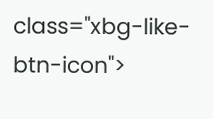class="xbg-like-btn-icon">